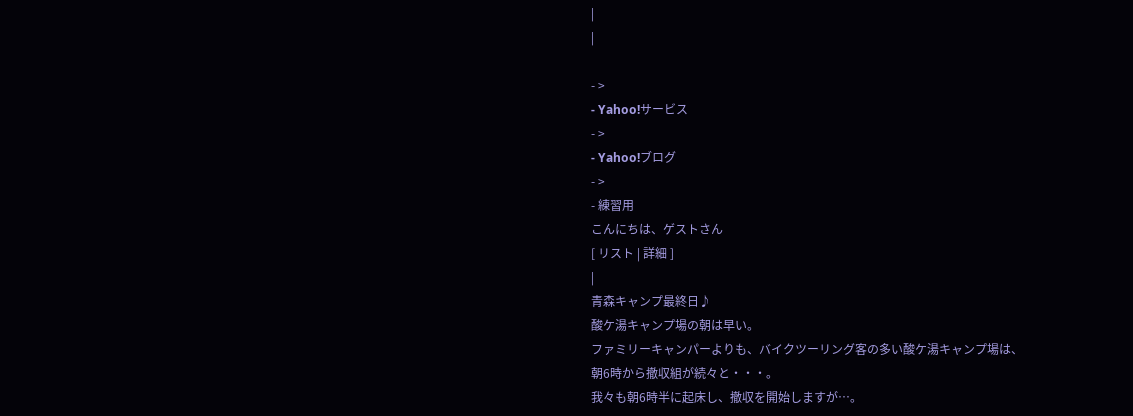|
|

- >
- Yahoo!サービス
- >
- Yahoo!ブログ
- >
- 練習用
こんにちは、ゲストさん
[ リスト | 詳細 ]
|
青森キャンプ最終日♪
酸ケ湯キャンプ場の朝は早い。
ファミリーキャンパーよりも、バイクツーリング客の多い酸ケ湯キャンプ場は、
朝6時から撤収組が続々と・・・。
我々も朝6時半に起床し、撤収を開始しますが…。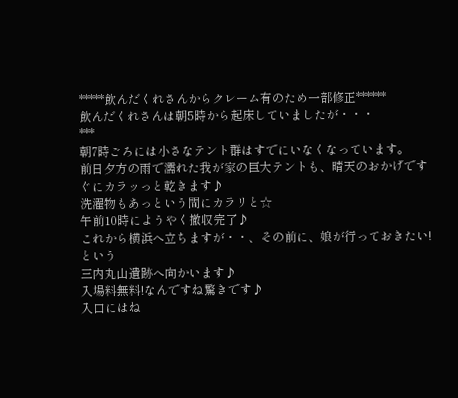*****飲んだくれさんからクレーム有のため一部修正******
飲んだくれさんは朝5時から起床していましたが・・・
***
朝7時ごろには小さなテント群はすでにいなくなっています。
前日夕方の雨で濡れた我が家の巨大テントも、晴天のおかげですぐにカラッっと乾きます♪
洗濯物もあっという間にカラリと☆
午前10時にようやく撤収完了♪
これから横浜へ立ちますが・・、その前に、娘が行っておきたい!という
三内丸山遺跡へ向かいます♪
入場料無料!なんですね驚きです♪
入口にはね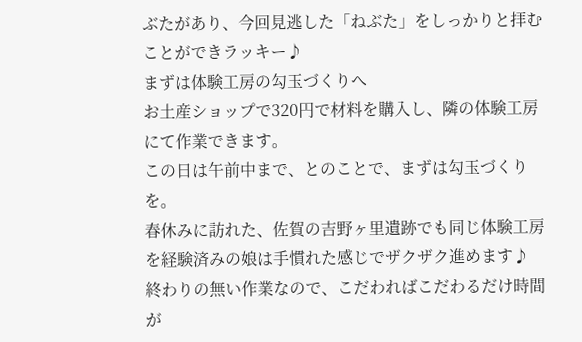ぶたがあり、今回見逃した「ねぶた」をしっかりと拝むことができラッキー♪
まずは体験工房の勾玉づくりへ
お土産ショップで320円で材料を購入し、隣の体験工房にて作業できます。
この日は午前中まで、とのことで、まずは勾玉づくりを。
春休みに訪れた、佐賀の吉野ヶ里遺跡でも同じ体験工房を経験済みの娘は手慣れた感じでザクザク進めます♪
終わりの無い作業なので、こだわればこだわるだけ時間が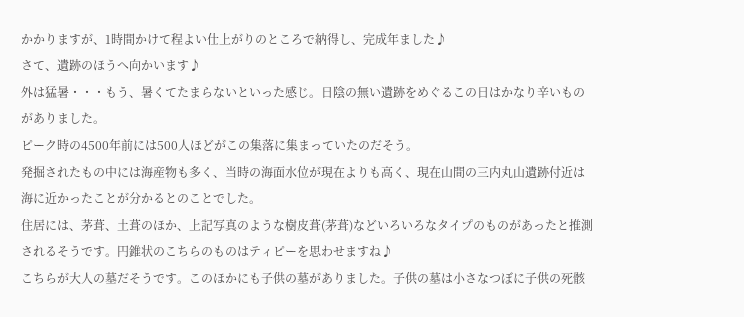かかりますが、1時間かけて程よい仕上がりのところで納得し、完成年ました♪
さて、遺跡のほうへ向かいます♪
外は猛暑・・・もう、暑くてたまらないといった感じ。日陰の無い遺跡をめぐるこの日はかなり辛いものがありました。
ピーク時の4500年前には500人ほどがこの集落に集まっていたのだそう。
発掘されたもの中には海産物も多く、当時の海面水位が現在よりも高く、現在山間の三内丸山遺跡付近は海に近かったことが分かるとのことでした。
住居には、茅葺、土葺のほか、上記写真のような樹皮葺(茅葺)などいろいろなタイプのものがあったと推測されるそうです。円錐状のこちらのものはティピーを思わせますね♪
こちらが大人の墓だそうです。このほかにも子供の墓がありました。子供の墓は小さなつぼに子供の死骸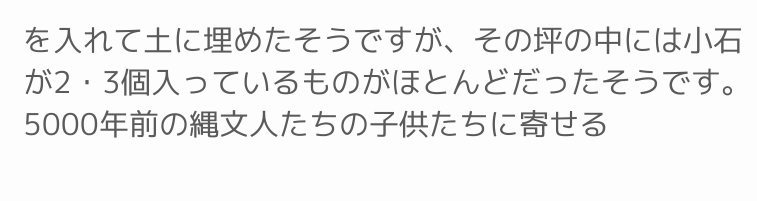を入れて土に埋めたそうですが、その坪の中には小石が2・3個入っているものがほとんどだったそうです。5000年前の縄文人たちの子供たちに寄せる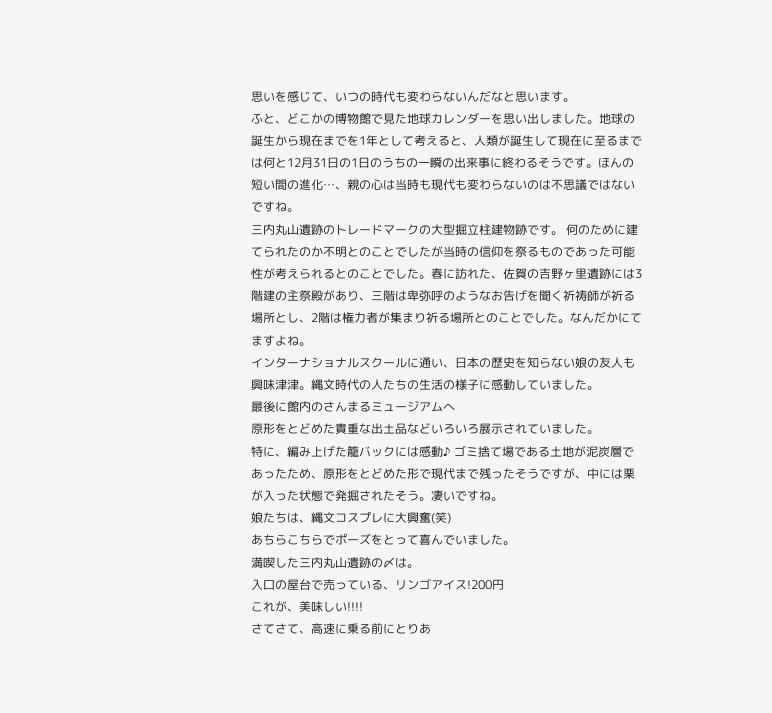思いを感じて、いつの時代も変わらないんだなと思います。
ふと、どこかの博物館で見た地球カレンダーを思い出しました。地球の誕生から現在までを1年として考えると、人類が誕生して現在に至るまでは何と12月31日の1日のうちの一瞬の出来事に終わるそうです。ほんの短い間の進化…、親の心は当時も現代も変わらないのは不思議ではないですね。
三内丸山遺跡のトレードマークの大型掘立柱建物跡です。 何のために建てられたのか不明とのことでしたが当時の信仰を祭るものであった可能性が考えられるとのことでした。春に訪れた、佐賀の吉野ヶ里遺跡には3階建の主祭殿があり、三階は卑弥呼のようなお告げを聞く祈祷師が祈る場所とし、2階は権力者が集まり祈る場所とのことでした。なんだかにてますよね。
インターナショナルスクールに通い、日本の歴史を知らない娘の友人も興味津津。縄文時代の人たちの生活の様子に感動していました。
最後に館内のさんまるミュージアムへ
原形をとどめた貴重な出土品などいろいろ展示されていました。
特に、編み上げた籠バックには感動♪ ゴミ捨て場である土地が泥炭層であったため、原形をとどめた形で現代まで残ったそうですが、中には栗が入った状態で発掘されたそう。凄いですね。
娘たちは、縄文コスプレに大興奮(笑)
あちらこちらでポーズをとって喜んでいました。
満喫した三内丸山遺跡の〆は。
入口の屋台で売っている、リンゴアイス!200円
これが、美味しい!!!!
さてさて、高速に乗る前にとりあ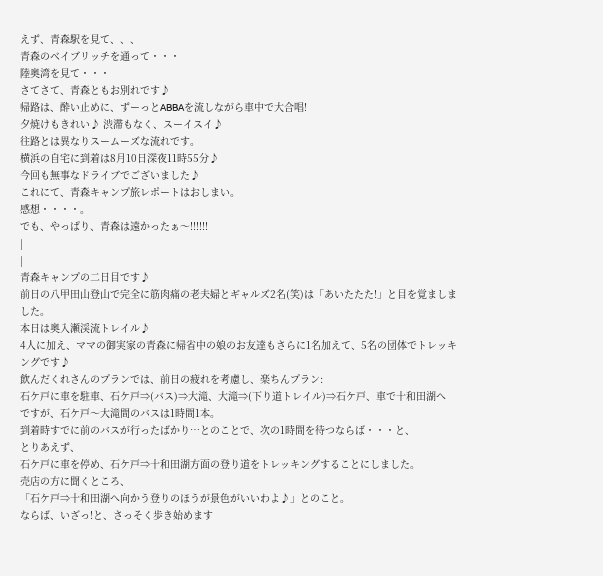えず、青森駅を見て、、、
青森のベイブリッチを通って・・・
陸奥湾を見て・・・
さてさて、青森ともお別れです♪
帰路は、酔い止めに、ずーっとABBAを流しながら車中で大合唱!
夕焼けもきれい♪ 渋滞もなく、スーイスイ♪
往路とは異なりスームーズな流れです。
横浜の自宅に到着は8月10日深夜11時55分♪
今回も無事なドライブでございました♪
これにて、青森キャンプ旅レポートはおしまい。
感想・・・・。
でも、やっぱり、青森は遠かったぁ〜!!!!!!
|
|
青森キャンプの二日目です♪
前日の八甲田山登山で完全に筋肉痛の老夫婦とギャルズ2名(笑)は「あいたたた!」と目を覚ましました。
本日は奥入瀬渓流トレイル♪
4人に加え、ママの御実家の青森に帰省中の娘のお友達もさらに1名加えて、5名の団体でトレッキングです♪
飲んだくれさんのプランでは、前日の疲れを考慮し、楽ちんプラン:
石ケ戸に車を駐車、石ケ戸⇒(バス)⇒大滝、大滝⇒(下り道トレイル)⇒石ケ戸、車で十和田湖へ
ですが、石ケ戸〜大滝間のバスは1時間1本。
到着時すでに前のバスが行ったばかり…とのことで、次の1時間を待つならば・・・と、
とりあえず、
石ケ戸に車を停め、石ケ戸⇒十和田湖方面の登り道をトレッキングすることにしました。
売店の方に聞くところ、
「石ケ戸⇒十和田湖へ向かう登りのほうが景色がいいわよ♪」とのこと。
ならば、いざっ!と、さっそく歩き始めます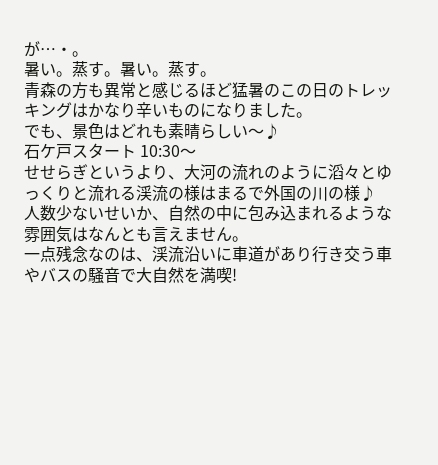が…・。
暑い。蒸す。暑い。蒸す。
青森の方も異常と感じるほど猛暑のこの日のトレッキングはかなり辛いものになりました。
でも、景色はどれも素晴らしい〜♪
石ケ戸スタート 10:30〜
せせらぎというより、大河の流れのように滔々とゆっくりと流れる渓流の様はまるで外国の川の様♪
人数少ないせいか、自然の中に包み込まれるような雰囲気はなんとも言えません。
一点残念なのは、渓流沿いに車道があり行き交う車やバスの騒音で大自然を満喫!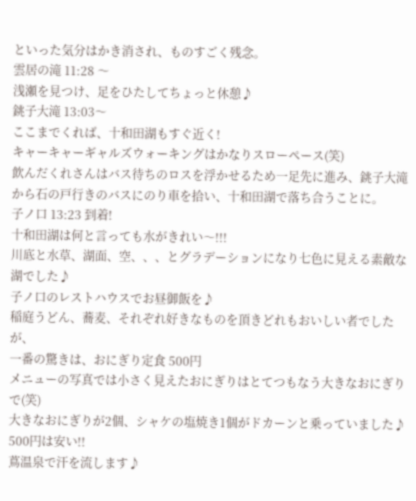といった気分はかき消され、ものすごく残念。
雲居の滝 11:28 〜
浅瀬を見つけ、足をひたしてちょっと休憩♪
銚子大滝 13:03〜
ここまでくれば、十和田湖もすぐ近く!
キャーキャーギャルズウォーキングはかなりスローペース(笑)
飲んだくれさんはバス待ちのロスを浮かせるため一足先に進み、銚子大滝から石の戸行きのバスにのり車を拾い、十和田湖で落ち合うことに。
子ノ口 13:23 到着!
十和田湖は何と言っても水がきれい〜!!!
川底と水草、湖面、空、、、とグラデーションになり七色に見える素敵な湖でした♪
子ノ口のレストハウスでお昼御飯を♪
稲庭うどん、蕎麦、それぞれ好きなものを頂きどれもおいしい者でしたが、
一番の驚きは、おにぎり定食 500円
メニューの写真では小さく見えたおにぎりはとてつもなう大きなおにぎりで(笑)
大きなおにぎりが2個、シャケの塩焼き1個がドカーンと乗っていました♪ 500円は安い!!
蔦温泉で汗を流します♪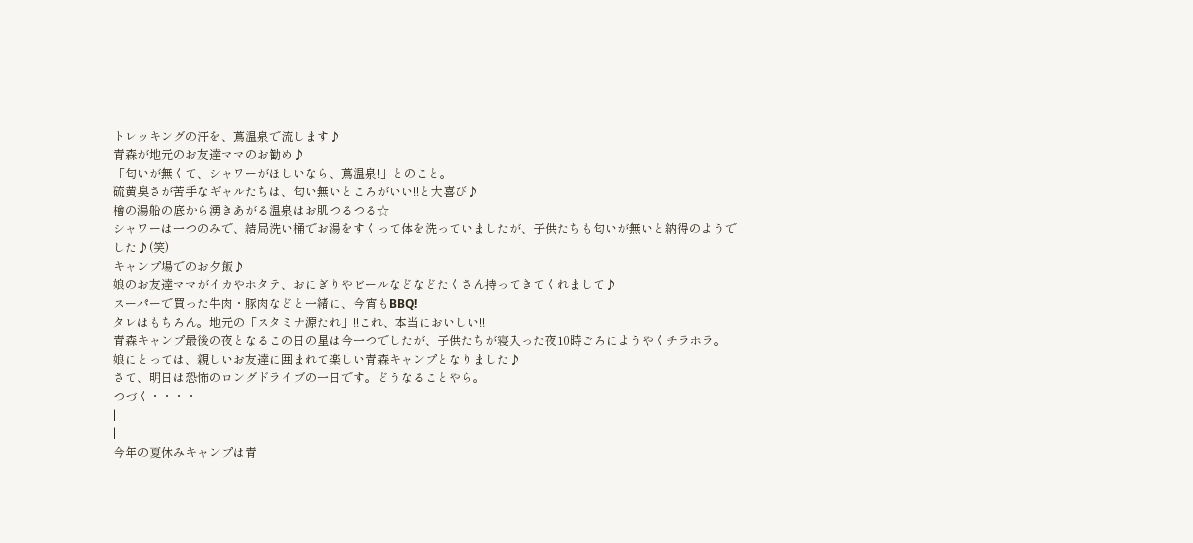トレッキングの汗を、蔦温泉で流します♪
青森が地元のお友達ママのお勧め♪
「匂いが無くて、シャワーがほしいなら、蔦温泉!」とのこと。
硫黄臭さが苦手なギャルたちは、匂い無いところがいい!!と大喜び♪
檜の湯船の底から湧きあがる温泉はお肌つるつる☆
シャワーは一つのみで、結局洗い桶でお湯をすくって体を洗っていましたが、子供たちも匂いが無いと納得のようでした♪(笑)
キャンプ場でのお夕飯♪
娘のお友達ママがイカやホタテ、おにぎりやビールなどなどたくさん持ってきてくれまして♪
スーパーで買った牛肉・豚肉などと一緒に、今宵もBBQ!
タレはもちろん。地元の「スタミナ源たれ」!!これ、本当においしい!!
青森キャンプ最後の夜となるこの日の星は今一つでしたが、子供たちが寝入った夜10時ごろにようやくチラホラ。
娘にとっては、親しいお友達に囲まれて楽しい青森キャンプとなりました♪
さて、明日は恐怖のロングドライブの一日です。どうなることやら。
つづく・・・・
|
|
今年の夏休みキャンプは青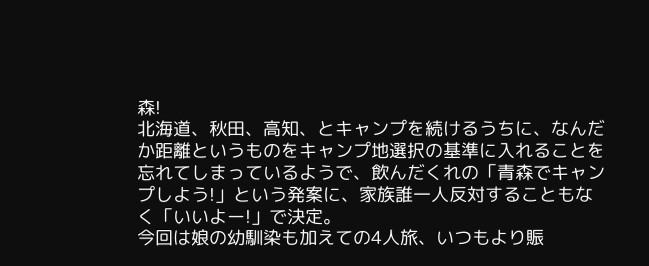森!
北海道、秋田、高知、とキャンプを続けるうちに、なんだか距離というものをキャンプ地選択の基準に入れることを忘れてしまっているようで、飲んだくれの「青森でキャンプしよう!」という発案に、家族誰一人反対することもなく「いいよー!」で決定。
今回は娘の幼馴染も加えての4人旅、いつもより賑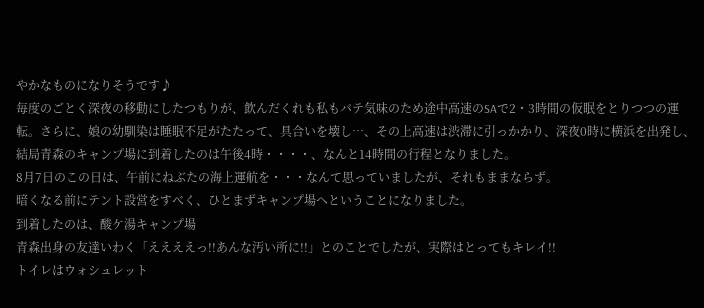やかなものになりそうです♪
毎度のごとく深夜の移動にしたつもりが、飲んだくれも私もバテ気味のため途中高速のSAで2・3時間の仮眠をとりつつの運転。さらに、娘の幼馴染は睡眠不足がたたって、具合いを壊し…、その上高速は渋滞に引っかかり、深夜0時に横浜を出発し、結局青森のキャンプ場に到着したのは午後4時・・・・、なんと14時間の行程となりました。
8月7日のこの日は、午前にねぶたの海上運航を・・・なんて思っていましたが、それもままならず。
暗くなる前にテント設営をすべく、ひとまずキャンプ場へということになりました。
到着したのは、酸ケ湯キャンプ場
青森出身の友達いわく「ええええっ!!あんな汚い所に!!」とのことでしたが、実際はとってもキレイ!!
トイレはウォシュレット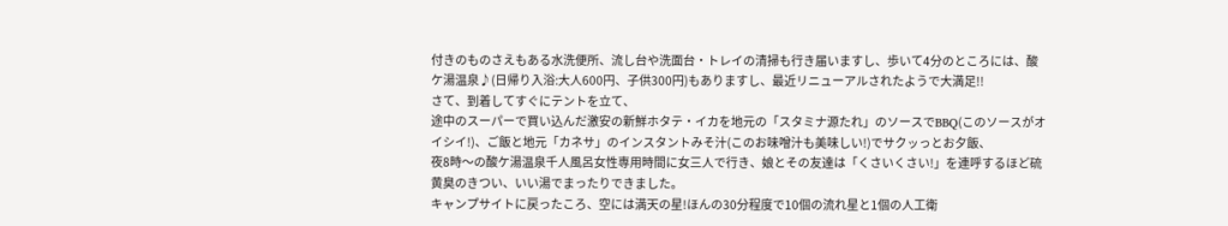付きのものさえもある水洗便所、流し台や洗面台・トレイの清掃も行き届いますし、歩いて4分のところには、酸ケ湯温泉♪(日帰り入浴:大人600円、子供300円)もありますし、最近リニューアルされたようで大満足!!
さて、到着してすぐにテントを立て、
途中のスーパーで買い込んだ激安の新鮮ホタテ・イカを地元の「スタミナ源たれ」のソースでBBQ(このソースがオイシイ!)、ご飯と地元「カネサ」のインスタントみそ汁(このお味噌汁も美味しい!)でサクッっとお夕飯、
夜8時〜の酸ケ湯温泉千人風呂女性専用時間に女三人で行き、娘とその友達は「くさいくさい!」を連呼するほど硫黄臭のきつい、いい湯でまったりできました。
キャンプサイトに戻ったころ、空には満天の星!ほんの30分程度で10個の流れ星と1個の人工衛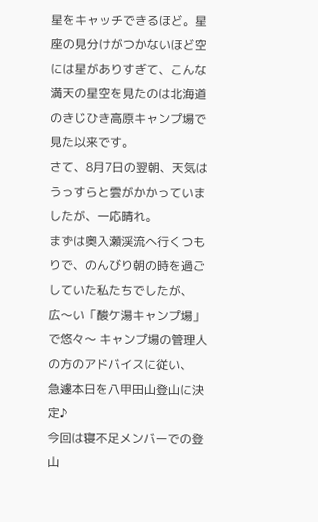星をキャッチできるほど。星座の見分けがつかないほど空には星がありすぎて、こんな満天の星空を見たのは北海道のきじひき高原キャンプ場で見た以来です。
さて、8月7日の翌朝、天気はうっすらと雲がかかっていましたが、一応晴れ。
まずは奥入瀬渓流へ行くつもりで、のんびり朝の時を過ごしていた私たちでしたが、
広〜い「酸ケ湯キャンプ場」で悠々〜 キャンプ場の管理人の方のアドバイスに従い、
急遽本日を八甲田山登山に決定♪
今回は寝不足メンバーでの登山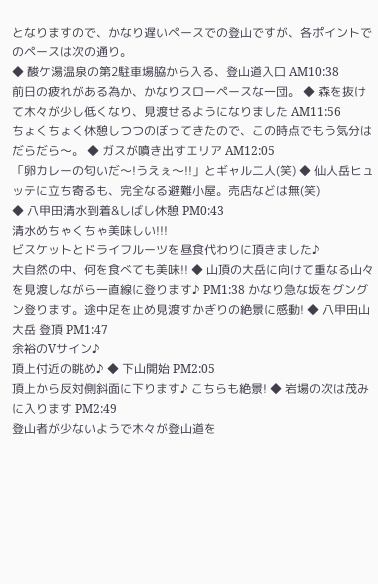となりますので、かなり遅いペースでの登山ですが、各ポイントでのペースは次の通り。
◆ 酸ケ湯温泉の第2駐車場脇から入る、登山道入口 AM10:38
前日の疲れがある為か、かなりスローペースな一団。 ◆ 森を抜けて木々が少し低くなり、見渡せるようになりました AM11:56
ちょくちょく休憩しつつのぼってきたので、この時点でもう気分はだらだら〜。 ◆ ガスが噴き出すエリア AM12:05
「卵カレーの匂いだ〜!うえぇ〜!!」とギャル二人(笑) ◆ 仙人岳ヒュッテに立ち寄るも、完全なる避難小屋。売店などは無(笑)
◆ 八甲田清水到着&しばし休憩 PM0:43
清水めちゃくちゃ美味しい!!!
ビスケットとドライフルーツを昼食代わりに頂きました♪
大自然の中、何を食べても美味!! ◆ 山頂の大岳に向けて重なる山々を見渡しながら一直線に登ります♪ PM1:38 かなり急な坂をグングン登ります。途中足を止め見渡すかぎりの絶景に感動! ◆ 八甲田山 大岳 登頂 PM1:47
余裕のVサイン♪
頂上付近の眺め♪ ◆ 下山開始 PM2:05
頂上から反対側斜面に下ります♪ こちらも絶景! ◆ 岩場の次は茂みに入ります PM2:49
登山者が少ないようで木々が登山道を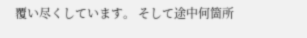覆い尽くしています。 そして途中何箇所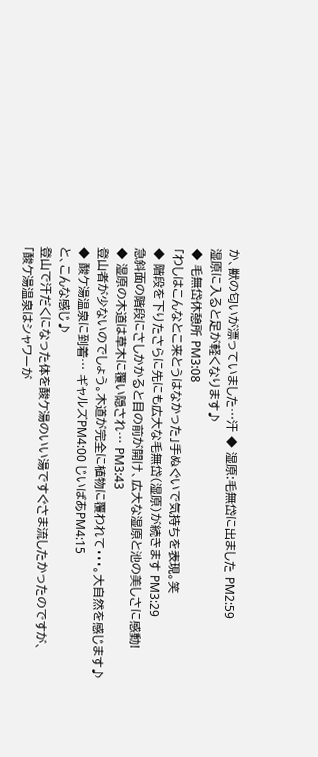か、獣の匂いが漂っていました…汗 ◆ 湿原:毛無岱に出ました PM2:59
湿原に入ると足が軽くなります♪
◆ 毛無岱休憩所 PM3:08
「わしはこんなとこ来とうはなかった」手ぬぐいで気持ちを表現。笑
◆ 階段を下りたさらに先にも広大な毛無岱(湿原)が続きます PM3:29
急斜面の階段にさしかかると目の前が開け、広大な湿原と池の美しさに感動!
◆ 湿原の木道は草木に覆い隠され… PM3:43
登山者が少ないのでしょう。木道が完全に植物に覆われて・・・。大自然を感じます♪
◆ 酸ケ湯温泉に到着… ギャルズPM4:00 じいばあPM4:15
と、こんな感じ♪
登山で汗だくになった体を酸ケ湯のいい湯ですぐさま流したかったのですが、
「酸ケ湯温泉はシャワーが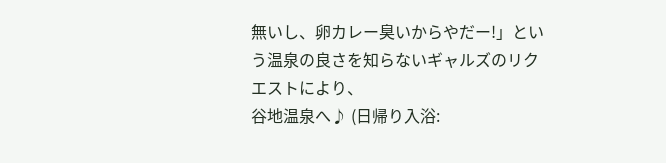無いし、卵カレー臭いからやだー!」という温泉の良さを知らないギャルズのリクエストにより、
谷地温泉へ♪ (日帰り入浴: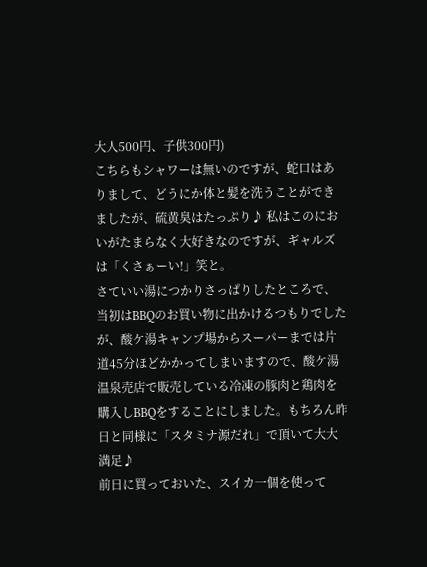大人500円、子供300円)
こちらもシャワーは無いのですが、蛇口はありまして、どうにか体と髪を洗うことができましたが、硫黄臭はたっぷり♪ 私はこのにおいがたまらなく大好きなのですが、ギャルズは「くさぁーい!」笑と。
さていい湯につかりさっぱりしたところで、
当初はBBQのお買い物に出かけるつもりでしたが、酸ケ湯キャンプ場からスーパーまでは片道45分ほどかかってしまいますので、酸ケ湯温泉売店で販売している冷凍の豚肉と鶏肉を購入しBBQをすることにしました。もちろん昨日と同様に「スタミナ源だれ」で頂いて大大満足♪
前日に買っておいた、スイカ一個を使って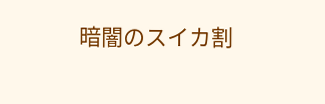暗闇のスイカ割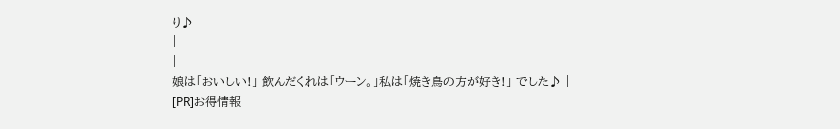り♪
|
|
娘は「おいしい!」 飲んだくれは「ウーン。」私は「焼き鳥の方が好き!」 でした♪ |
[PR]お得情報